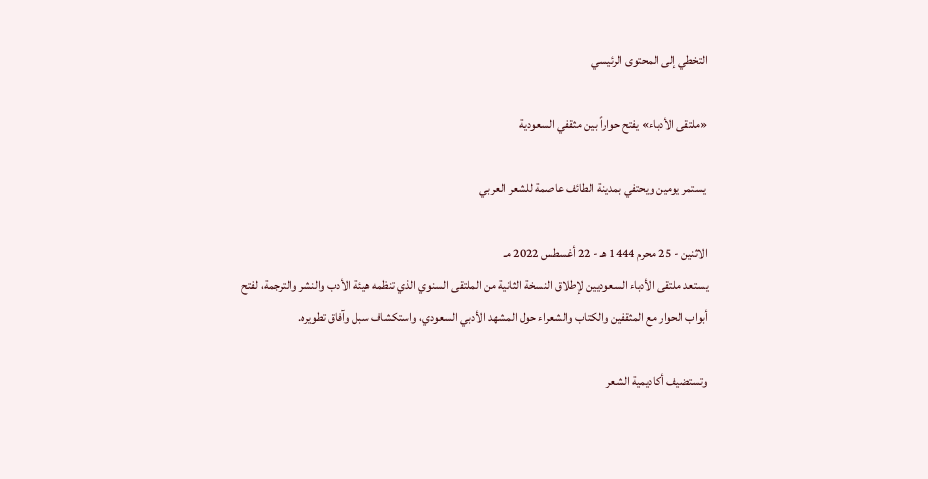التخطي إلى المحتوى الرئيسي

«ملتقى الأدباء» يفتح حواراً بين مثقفي السعودية

 يستمر يومين ويحتفي بمدينة الطائف عاصمة للشعر العربي

الاثنين - 25 محرم 1444 هـ - 22 أغسطس 2022 مـ
يستعد ملتقى الأدباء السعوديين لإطلاق النسخة الثانية من الملتقى السنوي الذي تنظمه هيئة الأدب والنشر والترجمة، لفتح أبواب الحوار مع المثقفين والكتاب والشعراء حول المشهد الأدبي السعودي، واستكشاف سبل وآفاق تطويره.

وتستضيف أكاديمية الشعر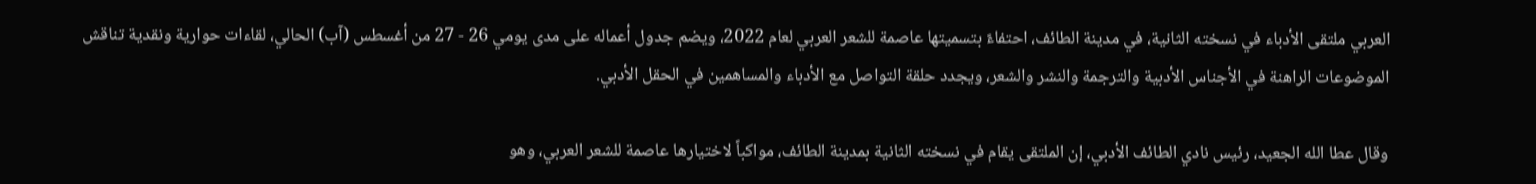العربي ملتقى الأدباء في نسخته الثانية، في مدينة الطائف، احتفاءً بتسميتها عاصمة للشعر العربي لعام 2022، ويضم جدول أعماله على مدى يومي 26 - 27 من أغسطس (آب) الحالي، لقاءات حوارية ونقدية تناقش الموضوعات الراهنة في الأجناس الأدبية والترجمة والنشر والشعر، ويجدد حلقة التواصل مع الأدباء والمساهمين في الحقل الأدبي.

وقال عطا الله الجعيد، رئيس نادي الطائف الأدبي، إن الملتقى يقام في نسخته الثانية بمدينة الطائف، مواكباً لاختيارها عاصمة للشعر العربي، وهو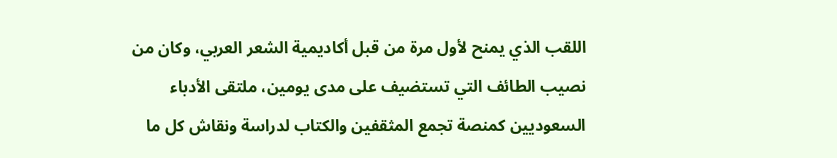اللقب الذي يمنح لأول مرة من قبل أكاديمية الشعر العربي، وكان من نصيب الطائف التي تستضيف على مدى يومين، ملتقى الأدباء السعوديين كمنصة تجمع المثقفين والكتاب لدراسة ونقاش كل ما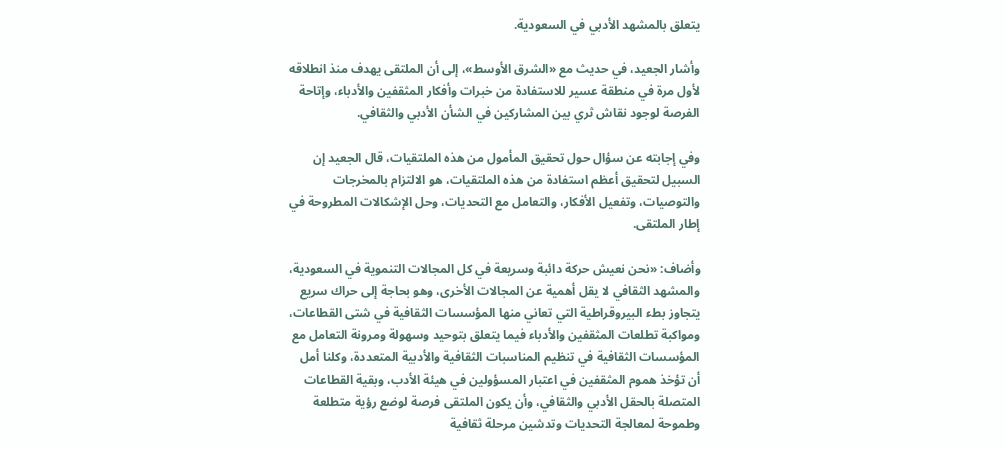يتعلق بالمشهد الأدبي في السعودية.

وأشار الجعيد، في حديث مع «الشرق الأوسط»، إلى أن الملتقى يهدف منذ انطلاقه لأول مرة في منطقة عسير للاستفادة من خبرات وأفكار المثقفين والأدباء، وإتاحة الفرصة لوجود نقاش ثري بين المشاركين في الشأن الأدبي والثقافي.

وفي إجابته عن سؤال حول تحقيق المأمول من هذه الملتقيات، قال الجعيد إن السبيل لتحقيق أعظم استفادة من هذه الملتقيات، هو الالتزام بالمخرجات والتوصيات، وتفعيل الأفكار، والتعامل مع التحديات، وحل الإشكالات المطروحة في إطار الملتقى.

وأضاف: «نحن نعيش حركة دائبة وسريعة في كل المجالات التنموية في السعودية، والمشهد الثقافي لا يقل أهمية عن المجالات الأخرى، وهو بحاجة إلى حراك سريع يتجاوز بطء البيروقراطية التي تعاني منها المؤسسات الثقافية في شتى القطاعات، ومواكبة تطلعات المثقفين والأدباء فيما يتعلق بتوحيد وسهولة ومرونة التعامل مع المؤسسات الثقافية في تنظيم المناسبات الثقافية والأدبية المتعددة، وكلنا أمل أن تؤخذ هموم المثقفين في اعتبار المسؤولين في هيئة الأدب، وبقية القطاعات المتصلة بالحقل الأدبي والثقافي، وأن يكون الملتقى فرصة لوضع رؤية متطلعة وطموحة لمعالجة التحديات وتدشين مرحلة ثقافية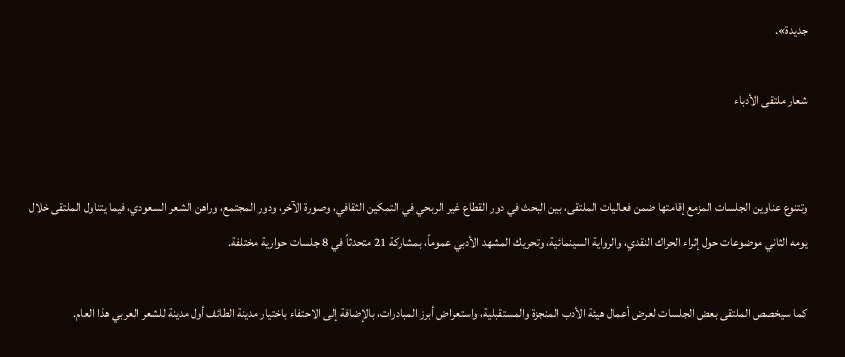جديدة».

شعار ملتقى الأدباء


وتتنوع عناوين الجلسات المزمع إقامتها ضمن فعاليات الملتقى، بين البحث في دور القطاع غير الربحي في التمكين الثقافي، وصورة الآخر، ودور المجتمع، وراهن الشعر السعودي، فيما يتناول الملتقى خلال يومه الثاني موضوعات حول إثراء الحراك النقدي، والرواية السينمائية، وتحريك المشهد الأدبي عموماً، بمشاركة 21 متحدثاً في 8 جلسات حوارية مختلفة.

كما سيخصص الملتقى بعض الجلسات لعرض أعمال هيئة الأدب المنجزة والمستقبلية، واستعراض أبرز المبادرات، بالإضافة إلى الاحتفاء باختيار مدينة الطائف أول مدينة للشعر العربي هذا العام.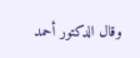وقال الدكتور أحمد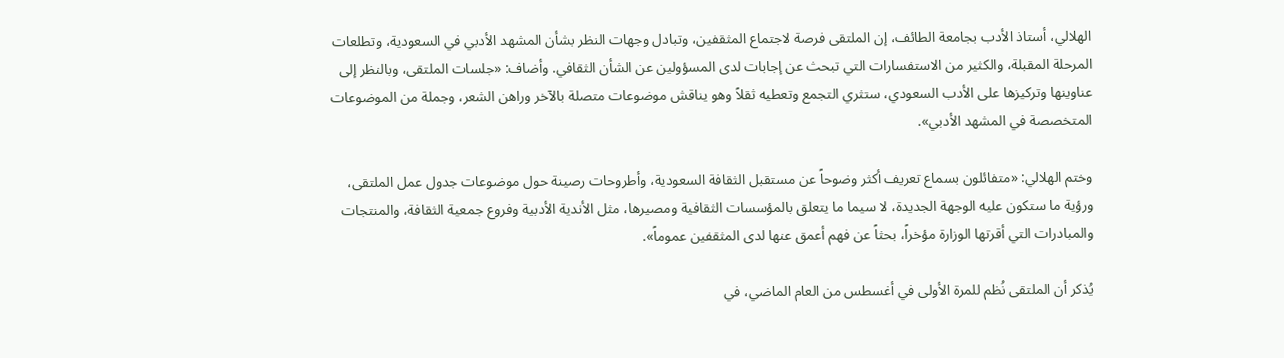الهلالي، أستاذ الأدب بجامعة الطائف، إن الملتقى فرصة لاجتماع المثقفين، وتبادل وجهات النظر بشأن المشهد الأدبي في السعودية، وتطلعات المرحلة المقبلة، والكثير من الاستفسارات التي تبحث عن إجابات لدى المسؤولين عن الشأن الثقافي. وأضاف: «جلسات الملتقى، وبالنظر إلى عناوينها وتركيزها على الأدب السعودي، ستثري التجمع وتعطيه ثقلاً وهو يناقش موضوعات متصلة بالآخر وراهن الشعر، وجملة من الموضوعات المتخصصة في المشهد الأدبي».

وختم الهلالي: «متفائلون بسماع تعريف أكثر وضوحاً عن مستقبل الثقافة السعودية، وأطروحات رصينة حول موضوعات جدول عمل الملتقى، ورؤية ما ستكون عليه الوجهة الجديدة، لا سيما ما يتعلق بالمؤسسات الثقافية ومصيرها، مثل الأندية الأدبية وفروع جمعية الثقافة، والمنتجات والمبادرات التي أقرتها الوزارة مؤخراً، بحثاً عن فهم أعمق عنها لدى المثقفين عموماً».

يُذكر أن الملتقى نُظم للمرة الأولى في أغسطس من العام الماضي، في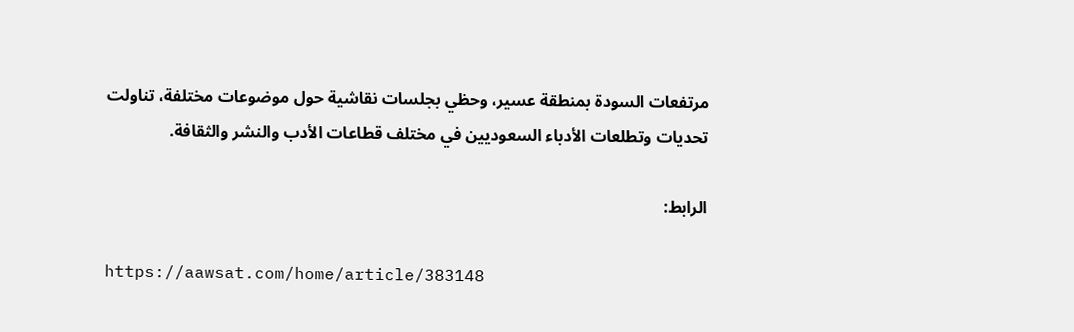مرتفعات السودة بمنطقة عسير، وحظي بجلسات نقاشية حول موضوعات مختلفة، تناولت تحديات وتطلعات الأدباء السعوديين في مختلف قطاعات الأدب والنشر والثقافة.

الرابط:

https://aawsat.com/home/article/383148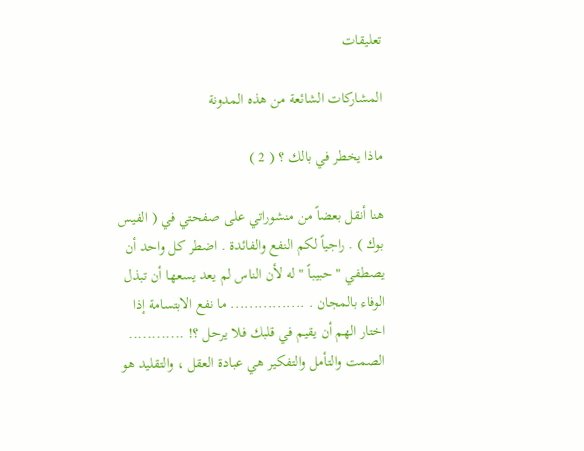تعليقات

المشاركات الشائعة من هذه المدونة

ماذا يخطر في بالك ؟ ( 2 )

هنا أنقل بعضاً من منشوراتي على صفحتي في ( الفيس بوك ) . راجياً لكم النفع والفائدة . اضطر كل واحد أن يصطفي " حبيباً " له لأن الناس لم يعد يسعها أن تبذل الوفاء بالمجان . ................ ما نفع الابتسامة إذا اختار الهم أن يقيم في قلبك فلا يرحل ؟! ............ الصمت والتأمل والتفكير هي عبادة العقل ، والتقليد هو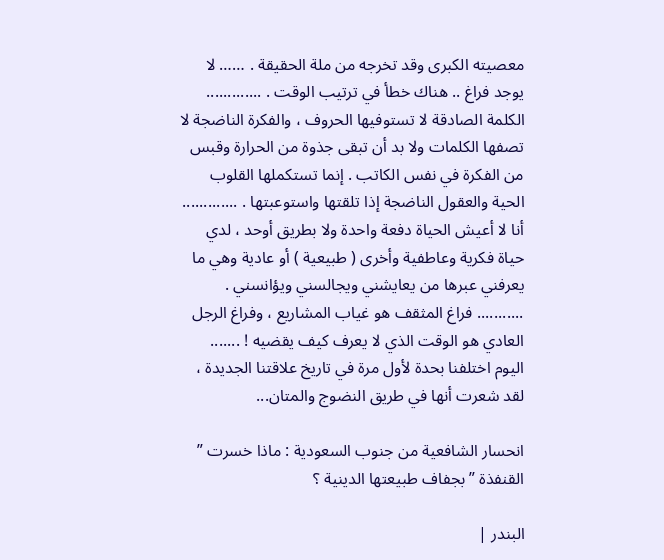معصيته الكبرى وقد تخرجه من ملة الحقيقة . …… لا يوجد فراغ .. هناك خطأ في ترتيب الوقت . ............. الكلمة الصادقة لا تستوفيها الحروف ، والفكرة الناضجة لا تصفها الكلمات ولا بد أن تبقى جذوة من الحرارة وقبس من الفكرة في نفس الكاتب . إنما تستكملها القلوب الحية والعقول الناضجة إذا تلقتها واستوعبتها . ............. أنا لا أعيش الحياة دفعة واحدة ولا بطريق أوحد ، لدي حياة فكرية وعاطفية وأخرى ( طبيعية ) أو عادية وهي ما يعرفني عبرها من يعايشني ويجالسني ويؤانسني . ........... فراغ المثقف هو غياب المشاريع ، وفراغ الرجل العادي هو الوقت الذي لا يعرف كيف يقضيه ! ....... اليوم اختلفنا بحدة لأول مرة في تاريخ علاقتنا الجديدة ، لقد شعرت أنها في طريق النضوج والمتان...

انحسار الشافعية من جنوب السعودية : ماذا خسرت ” القنفذة ” بجفاف طبيعتها الدينية ؟

البندر |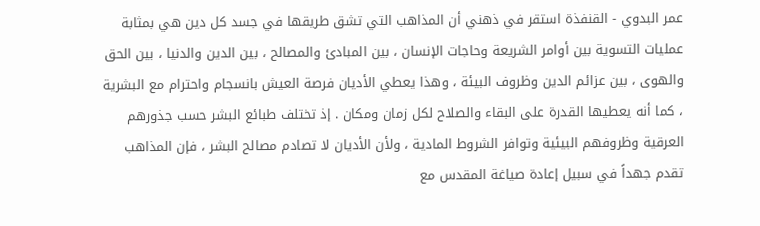عمر البدوي - القنفذة استقر في ذهني أن المذاهب التي تشق طريقها في جسد كل دين هي بمثابة عمليات التسوية بين أوامر الشريعة وحاجات الإنسان ، بين المبادئ والمصالح ، بين الدين والدنيا ، بين الحق والهوى ، بين عزائم الدين وظروف البيئة ، وهذا يعطي الأديان فرصة العيش بانسجام واحترام مع البشرية ، كما أنه يعطيها القدرة على البقاء والصلاح لكل زمان ومكان . إذ تختلف طبائع البشر حسب جذورهم العرقية وظروفهم البيئية وتوافر الشروط المادية ، ولأن الأديان لا تصادم مصالح البشر ، فإن المذاهب تقدم جهداً في سبيل إعادة صياغة المقدس مع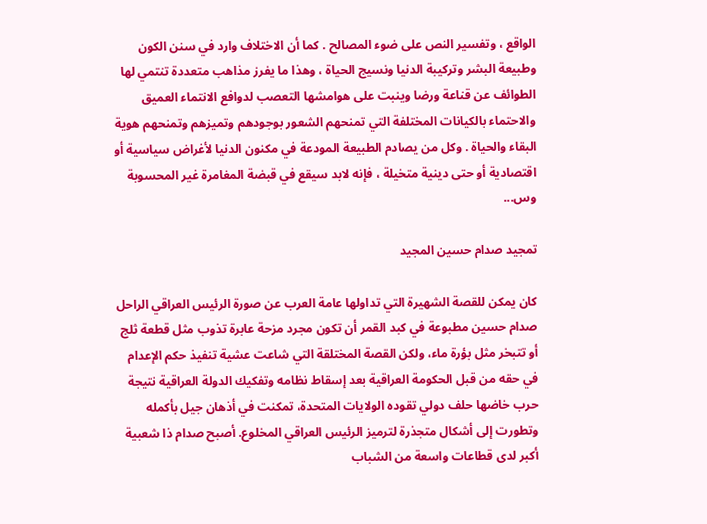الواقع ، وتفسير النص على ضوء المصالح . كما أن الاختلاف وارد في سنن الكون وطبيعة البشر وتركيبة الدنيا ونسيج الحياة ، وهذا ما يفرز مذاهب متعددة تنتمي لها الطوائف عن قناعة ورضا وينبت على هوامشها التعصب لدوافع الانتماء العميق والاحتماء بالكيانات المختلفة التي تمنحهم الشعور بوجودهم وتميزهم وتمنحهم هوية البقاء والحياة . وكل من يصادم الطبيعة المودعة في مكنون الدنيا لأغراض سياسية أو اقتصادية أو حتى دينية متخيلة ، فإنه لابد سيقع في قبضة المغامرة غير المحسوبة وس...

تمجيد صدام حسين المجيد

كان يمكن للقصة الشهيرة التي تداولها عامة العرب عن صورة الرئيس العراقي الراحل صدام حسين مطبوعة في كبد القمر أن تكون مجرد مزحة عابرة تذوب مثل قطعة ثلج أو تتبخر مثل بؤرة ماء، ولكن القصة المختلقة التي شاعت عشية تنفيذ حكم الإعدام في حقه من قبل الحكومة العراقية بعد إسقاط نظامه وتفكيك الدولة العراقية نتيجة حرب خاضها حلف دولي تقوده الولايات المتحدة، تمكنت في أذهان جيل بأكمله وتطورت إلى أشكال متجذرة لترميز الرئيس العراقي المخلوع. أصبح صدام ذا شعبية أكبر لدى قطاعات واسعة من الشباب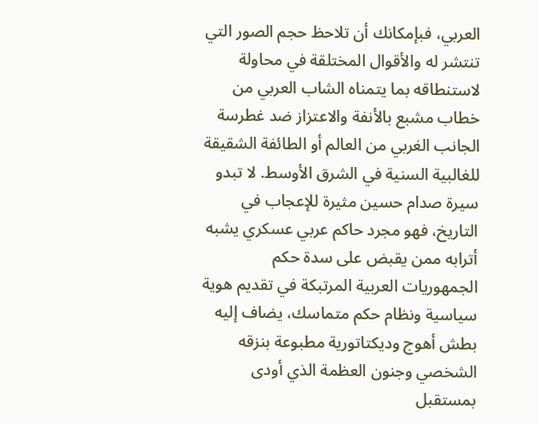العربي، فبإمكانك أن تلاحظ حجم الصور التي تنتشر له والأقوال المختلقة في محاولة لاستنطاقه بما يتمناه الشاب العربي من خطاب مشبع بالأنفة والاعتزاز ضد غطرسة الجانب الغربي من العالم أو الطائفة الشقيقة للغالبية السنية في الشرق الأوسط. لا تبدو سيرة صدام حسين مثيرة للإعجاب في التاريخ، فهو مجرد حاكم عربي عسكري يشبه أترابه ممن يقبض على سدة حكم الجمهوريات العربية المرتبكة في تقديم هوية سياسية ونظام حكم متماسك، يضاف إليه بطش أهوج وديكتاتورية مطبوعة بنزقه الشخصي وجنون العظمة الذي أودى بمستقبل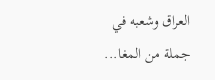العراق وشعبه في جملة من المغا...